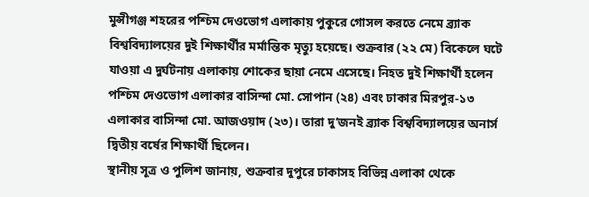মুন্সীগঞ্জ শহরের পশ্চিম দেওভোগ এলাকায় পুকুরে গোসল করতে নেমে ব্র্যাক বিশ্ববিদ্যালয়ের দুই শিক্ষার্থীর মর্মান্তিক মৃত্যু হয়েছে। শুক্রবার (২২ মে) বিকেলে ঘটে যাওয়া এ দুর্ঘটনায় এলাকায় শোকের ছায়া নেমে এসেছে। নিহত দুই শিক্ষার্থী হলেন পশ্চিম দেওভোগ এলাকার বাসিন্দা মো. সোপান (২৪) এবং ঢাকার মিরপুর-১৩ এলাকার বাসিন্দা মো. আজওয়াদ (২৩)। তারা দু’জনই ব্র্যাক বিশ্ববিদ্যালয়ের অনার্স দ্বিতীয় বর্ষের শিক্ষার্থী ছিলেন।
স্থানীয় সূত্র ও পুলিশ জানায়, শুক্রবার দুপুরে ঢাকাসহ বিভিন্ন এলাকা থেকে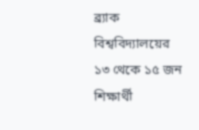ব্র্যাক বিশ্ববিদ্যালয়ের ১৩ থেকে ১৫ জন শিক্ষার্থী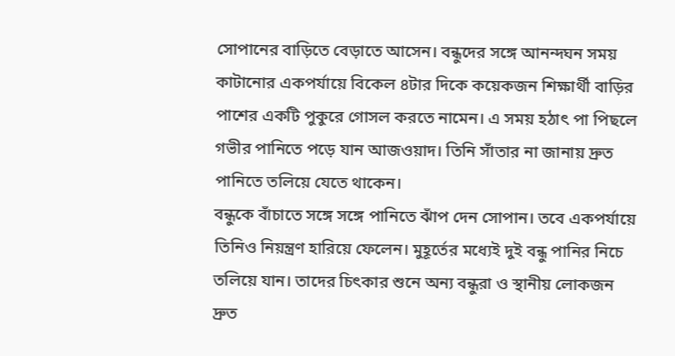সোপানের বাড়িতে বেড়াতে আসেন। বন্ধুদের সঙ্গে আনন্দঘন সময় কাটানোর একপর্যায়ে বিকেল ৪টার দিকে কয়েকজন শিক্ষার্থী বাড়ির পাশের একটি পুকুরে গোসল করতে নামেন। এ সময় হঠাৎ পা পিছলে গভীর পানিতে পড়ে যান আজওয়াদ। তিনি সাঁতার না জানায় দ্রুত পানিতে তলিয়ে যেতে থাকেন।
বন্ধুকে বাঁচাতে সঙ্গে সঙ্গে পানিতে ঝাঁপ দেন সোপান। তবে একপর্যায়ে তিনিও নিয়ন্ত্রণ হারিয়ে ফেলেন। মুহূর্তের মধ্যেই দুই বন্ধু পানির নিচে তলিয়ে যান। তাদের চিৎকার শুনে অন্য বন্ধুরা ও স্থানীয় লোকজন দ্রুত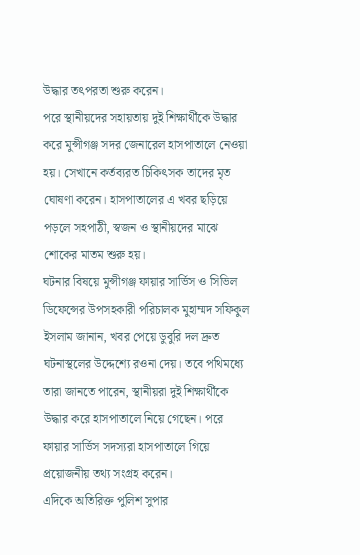উদ্ধার তৎপরতা শুরু করেন।
পরে স্থানীয়দের সহায়তায় দুই শিক্ষার্থীকে উদ্ধার করে মুন্সীগঞ্জ সদর জেনারেল হাসপাতালে নেওয়া হয়। সেখানে কর্তব্যরত চিকিৎসক তাদের মৃত ঘোষণা করেন। হাসপাতালের এ খবর ছড়িয়ে পড়লে সহপাঠী, স্বজন ও স্থানীয়দের মাঝে শোকের মাতম শুরু হয়।
ঘটনার বিষয়ে মুন্সীগঞ্জ ফায়ার সার্ভিস ও সিভিল ডিফেন্সের উপসহকারী পরিচালক মুহাম্মদ সফিকুল ইসলাম জানান, খবর পেয়ে ডুবুরি দল দ্রুত ঘটনাস্থলের উদ্দেশ্যে রওনা দেয়। তবে পথিমধ্যে তারা জানতে পারেন, স্থানীয়রা দুই শিক্ষার্থীকে উদ্ধার করে হাসপাতালে নিয়ে গেছেন। পরে ফায়ার সার্ভিস সদস্যরা হাসপাতালে গিয়ে প্রয়োজনীয় তথ্য সংগ্রহ করেন।
এদিকে অতিরিক্ত পুলিশ সুপার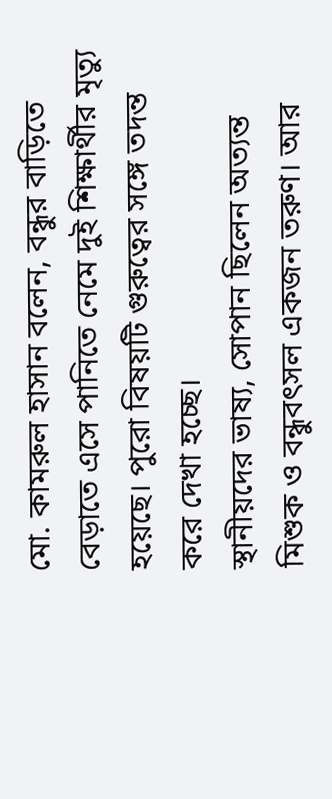মো. কামরুল হাসান বলেন, বন্ধুর বাড়িতে বেড়াতে এসে পানিতে নেমে দুই শিক্ষার্থীর মৃত্যু হয়েছে। পুরো বিষয়টি গুরুত্বের সঙ্গে তদন্ত করে দেখা হচ্ছে।
স্থানীয়দের ভাষ্য, সোপান ছিলেন অত্যন্ত মিশুক ও বন্ধুবৎসল একজন তরুণ। আর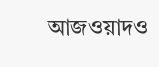আজওয়াদও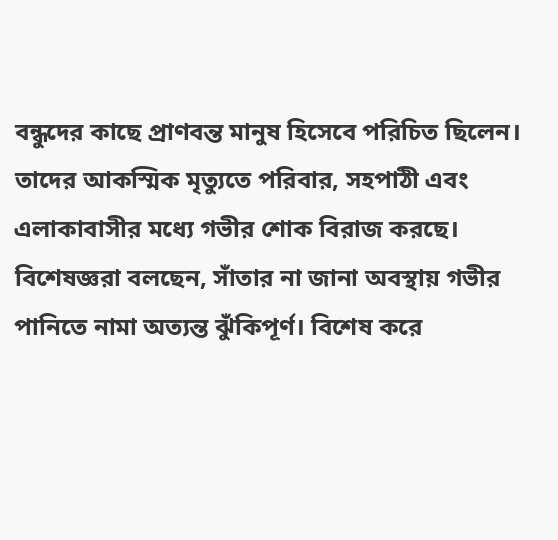বন্ধুদের কাছে প্রাণবন্ত মানুষ হিসেবে পরিচিত ছিলেন। তাদের আকস্মিক মৃত্যুতে পরিবার, সহপাঠী এবং এলাকাবাসীর মধ্যে গভীর শোক বিরাজ করছে।
বিশেষজ্ঞরা বলছেন, সাঁতার না জানা অবস্থায় গভীর পানিতে নামা অত্যন্ত ঝুঁকিপূর্ণ। বিশেষ করে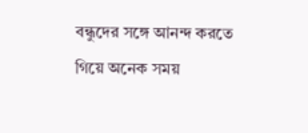বন্ধুদের সঙ্গে আনন্দ করতে গিয়ে অনেক সময়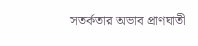সতর্কতার অভাব প্রাণঘাতী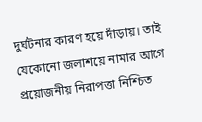দুর্ঘটনার কারণ হয়ে দাঁড়ায়। তাই যেকোনো জলাশয়ে নামার আগে প্রয়োজনীয় নিরাপত্তা নিশ্চিত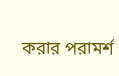করার পরামর্শ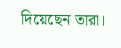দিয়েছেন তারা।